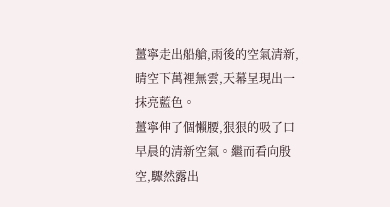薑寧走出船艙,雨後的空氣清新,晴空下萬裡無雲,天幕呈現出一抹亮藍色。
薑寧伸了個懶腰,狠狠的吸了口早晨的清新空氣。繼而看向殷空,驟然露出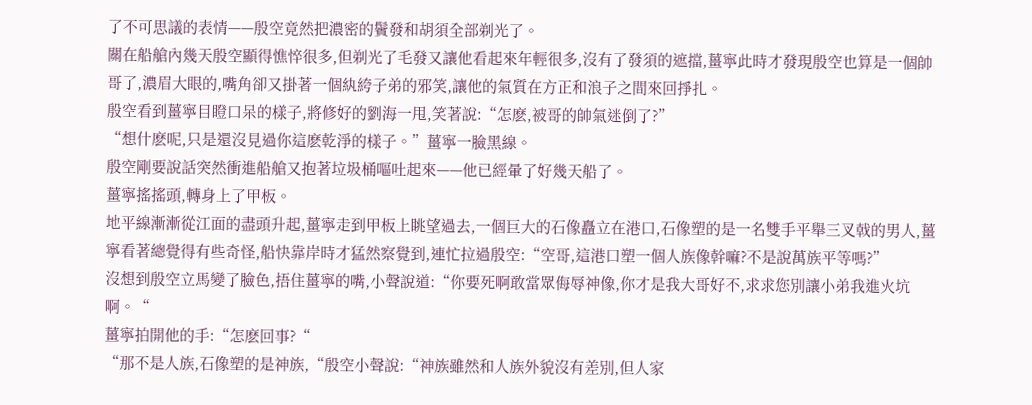了不可思議的表情——殷空竟然把濃密的鬢發和胡須全部剃光了。
關在船艙內幾天殷空顯得憔悴很多,但剃光了毛發又讓他看起來年輕很多,沒有了發須的遮擋,薑寧此時才發現殷空也算是一個帥哥了,濃眉大眼的,嘴角卻又掛著一個紈絝子弟的邪笑,讓他的氣質在方正和浪子之間來回掙扎。
殷空看到薑寧目瞪口呆的樣子,將修好的劉海一甩,笑著說:“怎麽,被哥的帥氣迷倒了?”
“想什麽呢,只是還沒見過你這麽乾淨的樣子。”薑寧一臉黑線。
殷空剛要說話突然衝進船艙又抱著垃圾桶嘔吐起來——他已經暈了好幾天船了。
薑寧搖搖頭,轉身上了甲板。
地平線漸漸從江面的盡頭升起,薑寧走到甲板上眺望過去,一個巨大的石像矗立在港口,石像塑的是一名雙手平舉三叉戟的男人,薑寧看著總覺得有些奇怪,船快靠岸時才猛然察覺到,連忙拉過殷空:“空哥,這港口塑一個人族像幹嘛?不是說萬族平等嗎?”
沒想到殷空立馬變了臉色,捂住薑寧的嘴,小聲說道:“你要死啊敢當眾侮辱神像,你才是我大哥好不,求求您別讓小弟我進火坑啊。“
薑寧拍開他的手:“怎麽回事?“
“那不是人族,石像塑的是神族,“殷空小聲說:“神族雖然和人族外貌沒有差別,但人家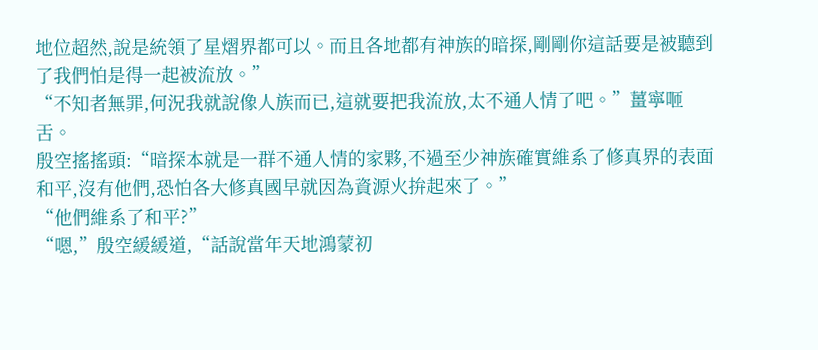地位超然,說是統領了星熠界都可以。而且各地都有神族的暗探,剛剛你這話要是被聽到了我們怕是得一起被流放。”
“不知者無罪,何況我就說像人族而已,這就要把我流放,太不通人情了吧。”薑寧咂舌。
殷空搖搖頭:“暗探本就是一群不通人情的家夥,不過至少神族確實維系了修真界的表面和平,沒有他們,恐怕各大修真國早就因為資源火拚起來了。”
“他們維系了和平?”
“嗯,”殷空緩緩道,“話說當年天地鴻蒙初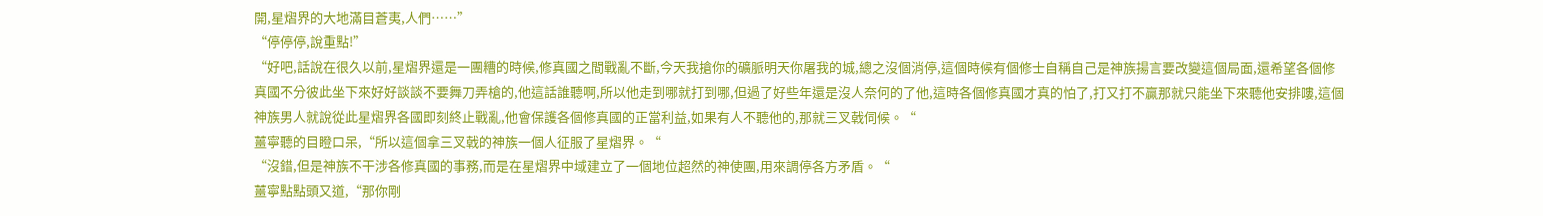開,星熠界的大地滿目蒼夷,人們……”
“停停停,說重點!”
“好吧,話說在很久以前,星熠界還是一團糟的時候,修真國之間戰亂不斷,今天我搶你的礦脈明天你屠我的城,總之沒個消停,這個時候有個修士自稱自己是神族揚言要改變這個局面,還希望各個修真國不分彼此坐下來好好談談不要舞刀弄槍的,他這話誰聽啊,所以他走到哪就打到哪,但過了好些年還是沒人奈何的了他,這時各個修真國才真的怕了,打又打不贏那就只能坐下來聽他安排嘍,這個神族男人就說從此星熠界各國即刻終止戰亂,他會保護各個修真國的正當利益,如果有人不聽他的,那就三叉戟伺候。“
薑寧聽的目瞪口呆,“所以這個拿三叉戟的神族一個人征服了星熠界。“
“沒錯,但是神族不干涉各修真國的事務,而是在星熠界中域建立了一個地位超然的神使團,用來調停各方矛盾。“
薑寧點點頭又道,“那你剛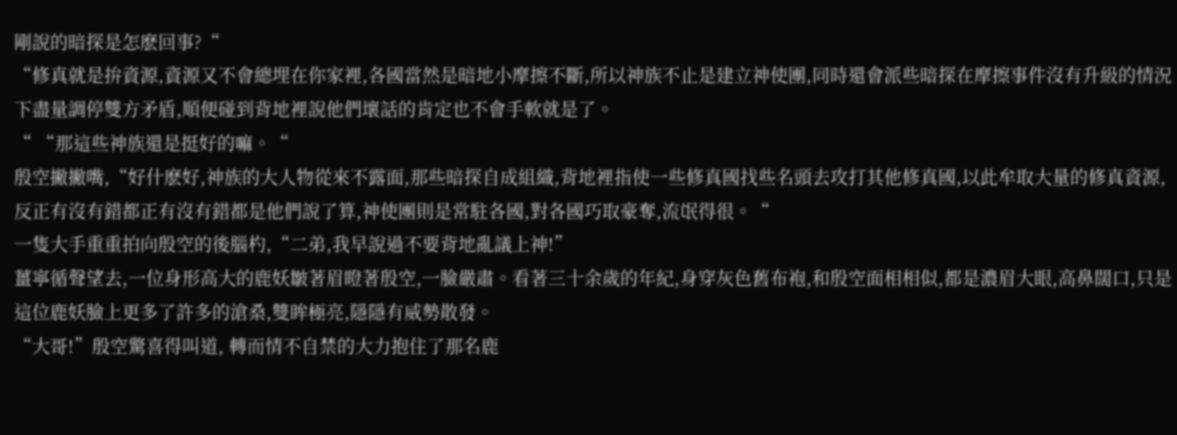剛說的暗探是怎麽回事?“
“修真就是拚資源,資源又不會總埋在你家裡,各國當然是暗地小摩擦不斷,所以神族不止是建立神使團,同時還會派些暗探在摩擦事件沒有升級的情況下盡量調停雙方矛盾,順便碰到背地裡說他們壞話的肯定也不會手軟就是了。
“ “那這些神族還是挺好的嘛。“
殷空撇撇嘴,“好什麽好,神族的大人物從來不露面,那些暗探自成組織,背地裡指使一些修真國找些名頭去攻打其他修真國,以此牟取大量的修真資源,反正有沒有錯都正有沒有錯都是他們說了算,神使團則是常駐各國,對各國巧取豪奪,流氓得很。“
一隻大手重重拍向殷空的後腦杓,“二弟,我早說過不要背地亂議上神!”
薑寧循聲望去,一位身形高大的鹿妖皺著眉瞪著殷空,一臉嚴肅。看著三十余歲的年紀,身穿灰色舊布袍,和殷空面相相似,都是濃眉大眼,高鼻闊口,只是這位鹿妖臉上更多了許多的滄桑,雙眸極亮,隱隱有威勢散發。
“大哥!”殷空驚喜得叫道, 轉而情不自禁的大力抱住了那名鹿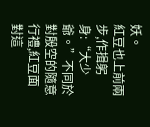妖。
紅豆也上前兩步,作揖躬身:“大少爺。”不同於對殷空的隨意行禮,紅豆面對這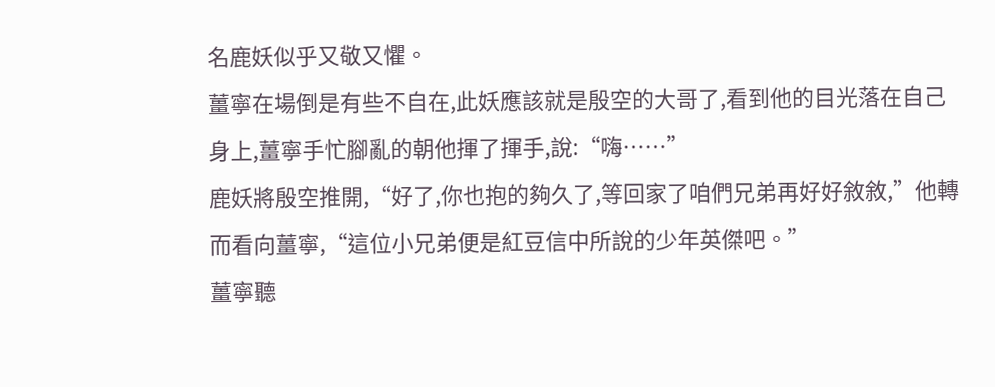名鹿妖似乎又敬又懼。
薑寧在場倒是有些不自在,此妖應該就是殷空的大哥了,看到他的目光落在自己身上,薑寧手忙腳亂的朝他揮了揮手,說:“嗨……”
鹿妖將殷空推開,“好了,你也抱的夠久了,等回家了咱們兄弟再好好敘敘,”他轉而看向薑寧,“這位小兄弟便是紅豆信中所說的少年英傑吧。”
薑寧聽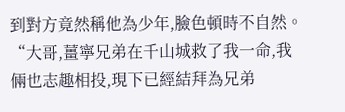到對方竟然稱他為少年,臉色頓時不自然。
“大哥,薑寧兄弟在千山城救了我一命,我倆也志趣相投,現下已經結拜為兄弟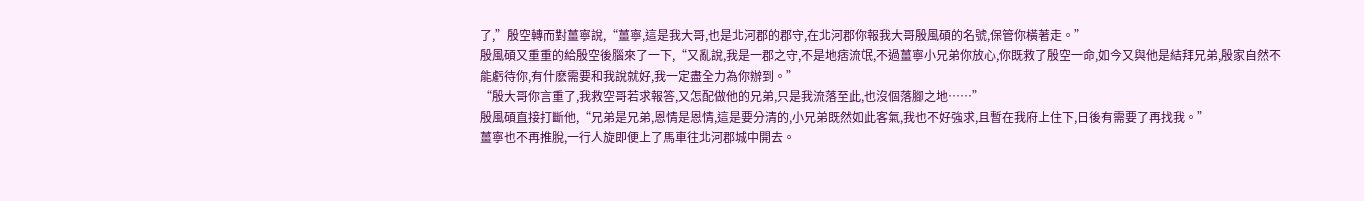了,”殷空轉而對薑寧說,“薑寧,這是我大哥,也是北河郡的郡守,在北河郡你報我大哥殷風碩的名號,保管你橫著走。”
殷風碩又重重的給殷空後腦來了一下,“又亂說,我是一郡之守,不是地痞流氓,不過薑寧小兄弟你放心,你既救了殷空一命,如今又與他是結拜兄弟,殷家自然不能虧待你,有什麽需要和我說就好,我一定盡全力為你辦到。”
“殷大哥你言重了,我救空哥若求報答,又怎配做他的兄弟,只是我流落至此,也沒個落腳之地……”
殷風碩直接打斷他,“兄弟是兄弟,恩情是恩情,這是要分清的,小兄弟既然如此客氣,我也不好強求,且暫在我府上住下,日後有需要了再找我。”
薑寧也不再推脫,一行人旋即便上了馬車往北河郡城中開去。